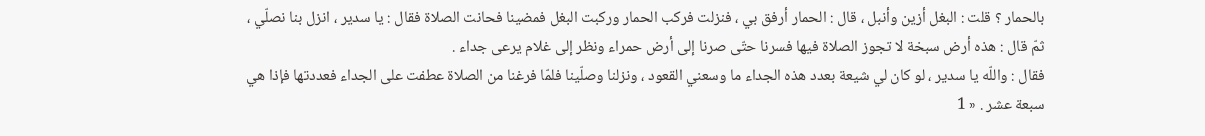بالحمار ؟ قلت : البغل أزين وأنبل ، قال : الحمار أرفق بي ، فنزلت فركب الحمار وركبت البغل فمضينا فحانت الصلاة فقال : يا سدير ، انزل بنا نصلّي ، ثمّ قال : هذه أرض سبخة لا تجوز الصلاة فيها فسرنا حتّى صرنا إلى أرض حمراء ونظر إلى غلام يرعى جداء .
فقال : واللّه يا سدير ، لو كان لي شيعة بعدد هذه الجداء ما وسعني القعود ، ونزلنا وصلّينا فلمّا فرغنا من الصلاة عطفت على الجداء فعددتها فإذا هي سبعة عشر . « 1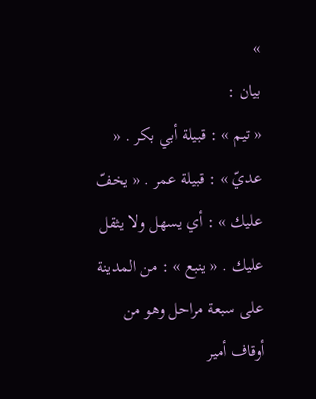»
بيان :
« تيم » : قبيلة أبي بكر . « عديّ » : قبيلة عمر . « يخفّ عليك » : أي يسهل ولا يثقل عليك . « ينبع » : من المدينة على سبعة مراحل وهو من أوقاف أمير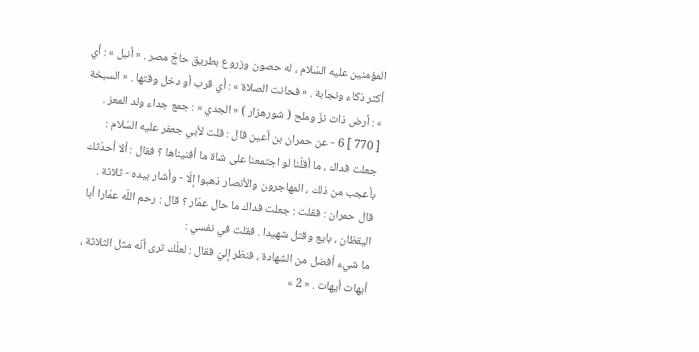المؤمنين عليه السّلام ، له حصون وزروع بطريق حاجّ مصر . « أنبل » : أي أكثر ذكاء ونجابة . « فحانت الصلاة » : أي قرب أو دخل وقتها . « السبخة » : أرض ذات نزّ وملح ( شورهزار ) « الجدي » : جمع جداء ولد المعز .
[ 770 ] 6 - عن حمران بن أعين قال : قلت لأبي جعفر عليه السّلام : جعلت فداك ، ما أقلّنا لو اجتمعنا على شاة ما أفنيناها ؟ فقال : ألا أحدّثك بأعجب من ذلك ، المهاجرون والأنصار ذهبوا إلّا - وأشار بيده - ثلاثة . قال حمران : فقلت : جعلت فداك ما حال عمّار ؟ قال : رحم اللّه عمّارا أبا اليقظان ، بايع وقتل شهيدا . فقلت في نفسي :
ما شيء أفضل من الشهادة ، فنظر إليّ فقال : لعلّك ترى أنّه مثل الثلاثة ، أيهات أيهات . « 2 »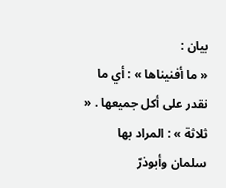بيان :
« ما أفنيناها » : أي ما نقدر على أكل جميعها . « ثلاثة » : المراد بها سلمان وأبوذرّ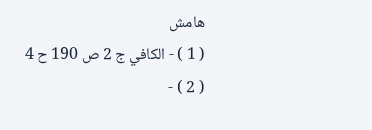هامش
( 1 ) - الكافي ج 2 ص 190 ح 4
( 2 ) -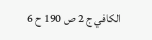الكافي ج 2 ص 190 ح 6